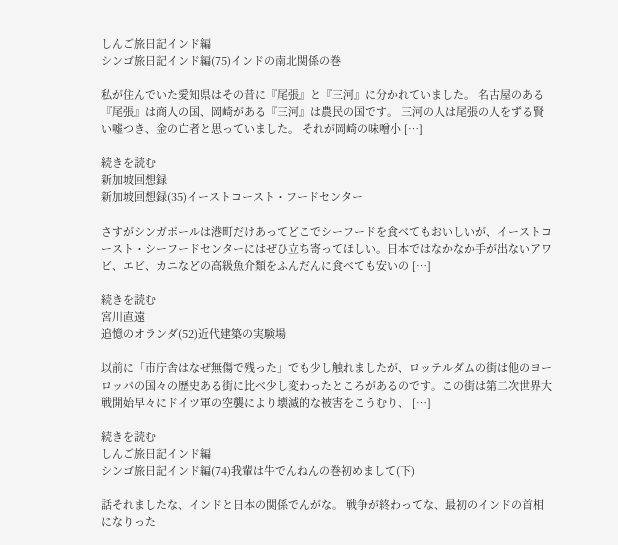しんご旅日記インド編
シンゴ旅日記インド編(75)インドの南北関係の巻

私が住んでいた愛知県はその昔に『尾張』と『三河』に分かれていました。 名古屋のある『尾張』は商人の国、岡崎がある『三河』は農民の国です。 三河の人は尾張の人をずる賢い嘘つき、金の亡者と思っていました。 それが岡崎の味噌小 […]

続きを読む
新加坡回想録
新加坡回想録(35)イーストコースト・フードセンター

さすがシンガポールは港町だけあってどこでシーフードを食べてもおいしいが、イーストコースト・シーフードセンターにはぜひ立ち寄ってほしい。日本ではなかなか手が出ないアワビ、エビ、カニなどの高級魚介類をふんだんに食べても安いの […]

続きを読む
宮川直遠
追憶のオランダ(52)近代建築の実験場

以前に「市庁舎はなぜ無傷で残った」でも少し触れましたが、ロッテルダムの街は他のヨーロッパの国々の歴史ある街に比べ少し変わったところがあるのです。この街は第二次世界大戦開始早々にドイツ軍の空襲により壊滅的な被害をこうむり、 […]

続きを読む
しんご旅日記インド編
シンゴ旅日記インド編(74)我輩は牛でんねんの巻初めまして(下)

話それましたな、インドと日本の関係でんがな。 戦争が終わってな、最初のインドの首相になりった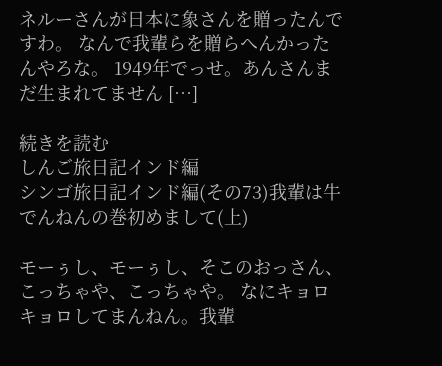ネルーさんが日本に象さんを贈ったんですわ。 なんで我輩らを贈らへんかったんやろな。 1949年でっせ。あんさんまだ生まれてません […]

続きを読む
しんご旅日記インド編
シンゴ旅日記インド編(その73)我輩は牛でんねんの巻初めまして(上)

モーぅし、モーぅし、そこのおっさん、こっちゃや、こっちゃや。 なにキョロキョロしてまんねん。我輩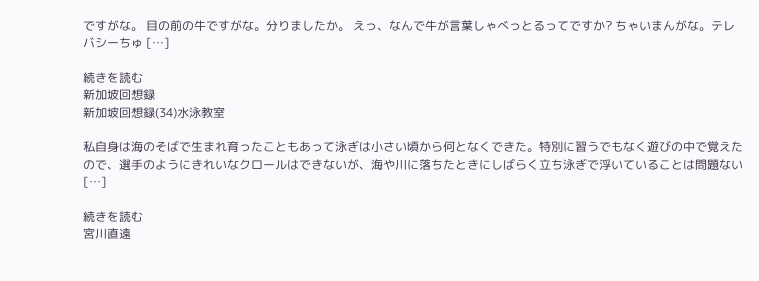ですがな。 目の前の牛ですがな。分りましたか。 えっ、なんで牛が言葉しゃべっとるってですか? ちゃいまんがな。テレバシーちゅ […]

続きを読む
新加坡回想録
新加坡回想録(34)水泳教室

私自身は海のそばで生まれ育ったこともあって泳ぎは小さい頃から何となくできた。特別に習うでもなく遊びの中で覚えたので、選手のようにきれいなクロールはできないが、海や川に落ちたときにしばらく立ち泳ぎで浮いていることは問題ない […]

続きを読む
宮川直遠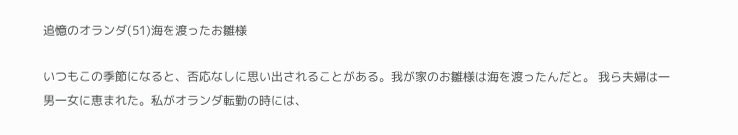追憶のオランダ(51)海を渡ったお雛様

いつもこの季節になると、否応なしに思い出されることがある。我が家のお雛様は海を渡ったんだと。 我ら夫婦は一男一女に恵まれた。私がオランダ転勤の時には、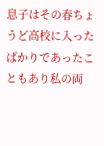息子はその春ちょうど高校に入ったばかりであったこともあり私の両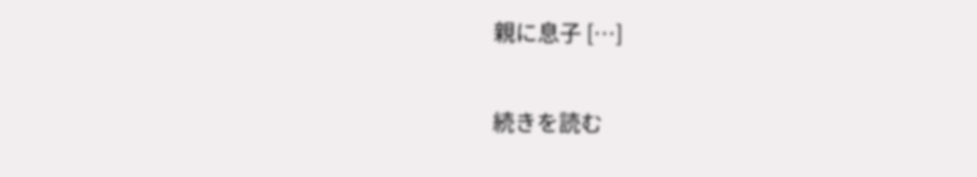親に息子 […]

続きを読む